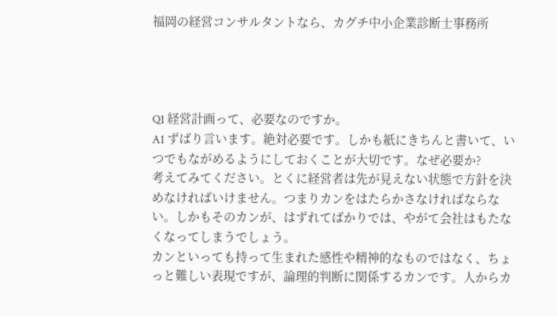福岡の経営コンサルタントなら、カグチ中小企業診断士事務所




Q1 経営計画って、必要なのですか。
A1 ずばり言います。絶対必要です。しかも紙にきちんと書いて、いつでもながめるようにしておくことが大切です。なぜ必要か?
考えてみてください。とくに経営者は先が見えない状態で方針を決めなければいけません。つまりカンをはたらかさなければならない。しかもそのカンが、はずれてばかりでは、やがて会社はもたなくなってしまうでしょう。
カンといっても持って生まれた感性や精神的なものではなく、ちょっと難しい表現ですが、論理的判断に関係するカンです。人からカ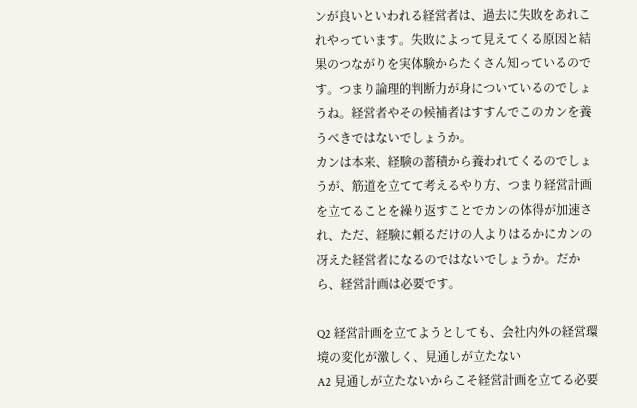ンが良いといわれる経営者は、過去に失敗をあれこれやっています。失敗によって見えてくる原因と結果のつながりを実体験からたくさん知っているのです。つまり論理的判断力が身についているのでしょうね。経営者やその候補者はすすんでこのカンを養うべきではないでしょうか。
カンは本来、経験の蓄積から養われてくるのでしょうが、筋道を立てて考えるやり方、つまり経営計画を立てることを繰り返すことでカンの体得が加速され、ただ、経験に頼るだけの人よりはるかにカンの冴えた経営者になるのではないでしょうか。だから、経営計画は必要です。

Q2 経営計画を立てようとしても、会社内外の経営環境の変化が激しく、見通しが立たない
A2 見通しが立たないからこそ経営計画を立てる必要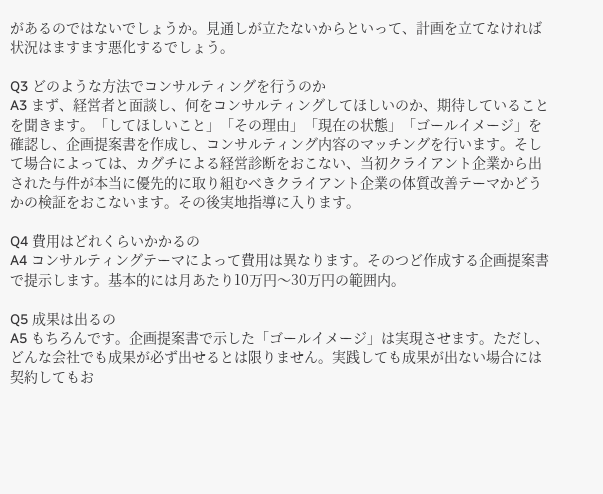があるのではないでしょうか。見通しが立たないからといって、計画を立てなければ状況はますます悪化するでしょう。

Q3 どのような方法でコンサルティングを行うのか
A3 まず、経営者と面談し、何をコンサルティングしてほしいのか、期待していることを聞きます。「してほしいこと」「その理由」「現在の状態」「ゴールイメージ」を確認し、企画提案書を作成し、コンサルティング内容のマッチングを行います。そして場合によっては、カグチによる経営診断をおこない、当初クライアント企業から出された与件が本当に優先的に取り組むべきクライアント企業の体質改善テーマかどうかの検証をおこないます。その後実地指導に入ります。

Q4 費用はどれくらいかかるの
A4 コンサルティングテーマによって費用は異なります。そのつど作成する企画提案書で提示します。基本的には月あたり10万円〜30万円の範囲内。

Q5 成果は出るの
A5 もちろんです。企画提案書で示した「ゴールイメージ」は実現させます。ただし、どんな会社でも成果が必ず出せるとは限りません。実践しても成果が出ない場合には契約してもお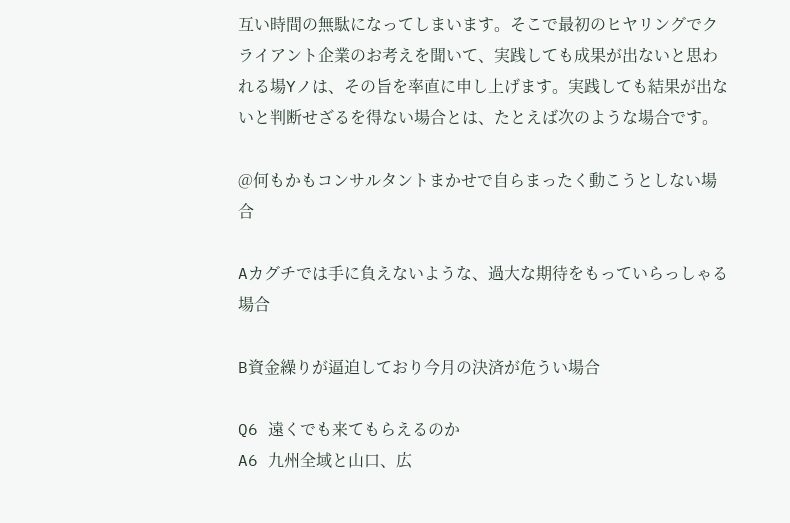互い時間の無駄になってしまいます。そこで最初のヒヤリングでクライアント企業のお考えを聞いて、実践しても成果が出ないと思われる場Yノは、その旨を率直に申し上げます。実践しても結果が出ないと判断せざるを得ない場合とは、たとえば次のような場合です。

@何もかもコンサルタントまかせで自らまったく動こうとしない場合

Aカグチでは手に負えないような、過大な期待をもっていらっしゃる場合

B資金繰りが逼迫しており今月の決済が危うい場合

Q6 遠くでも来てもらえるのか
A6 九州全域と山口、広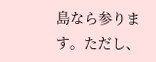島なら参ります。ただし、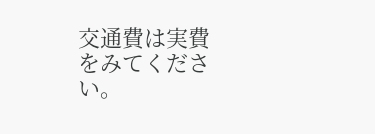交通費は実費をみてください。